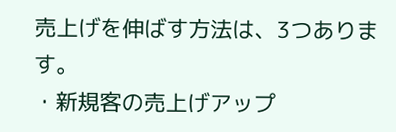売上げを伸ばす方法は、3つあります。
・新規客の売上げアップ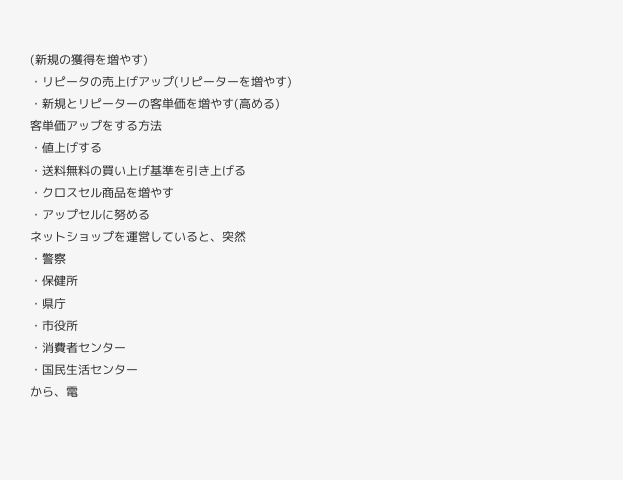(新規の獲得を増やす)
・リピータの売上げアップ(リピーターを増やす)
・新規とリピーターの客単価を増やす(高める)
客単価アップをする方法
・値上げする
・送料無料の買い上げ基準を引き上げる
・クロスセル商品を増やす
・アップセルに努める
ネットショップを運営していると、突然
・警察
・保健所
・県庁
・市役所
・消費者センター
・国民生活センター
から、電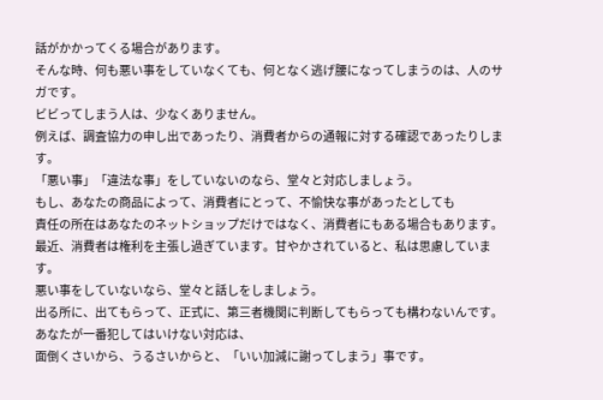話がかかってくる場合があります。
そんな時、何も悪い事をしていなくても、何となく逃げ腰になってしまうのは、人のサガです。
ビビってしまう人は、少なくありません。
例えば、調査協力の申し出であったり、消費者からの通報に対する確認であったりします。
「悪い事」「違法な事」をしていないのなら、堂々と対応しましょう。
もし、あなたの商品によって、消費者にとって、不愉快な事があったとしても
責任の所在はあなたのネットショップだけではなく、消費者にもある場合もあります。
最近、消費者は権利を主張し過ぎています。甘やかされていると、私は思慮しています。
悪い事をしていないなら、堂々と話しをしましょう。
出る所に、出てもらって、正式に、第三者機関に判断してもらっても構わないんです。
あなたが一番犯してはいけない対応は、
面倒くさいから、うるさいからと、「いい加減に謝ってしまう」事です。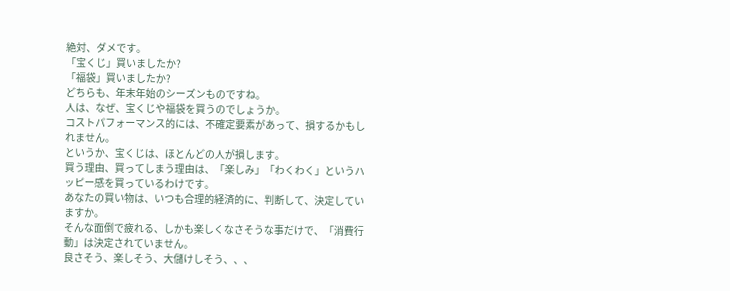絶対、ダメです。
「宝くじ」買いましたか?
「福袋」買いましたか?
どちらも、年末年始のシーズンものですね。
人は、なぜ、宝くじや福袋を買うのでしょうか。
コストパフォーマンス的には、不確定要素があって、損するかもしれません。
というか、宝くじは、ほとんどの人が損します。
買う理由、買ってしまう理由は、「楽しみ」「わくわく」というハッピー感を買っているわけです。
あなたの買い物は、いつも合理的経済的に、判断して、決定していますか。
そんな面倒で疲れる、しかも楽しくなさそうな事だけで、「消費行動」は決定されていません。
良さそう、楽しそう、大儲けしそう、、、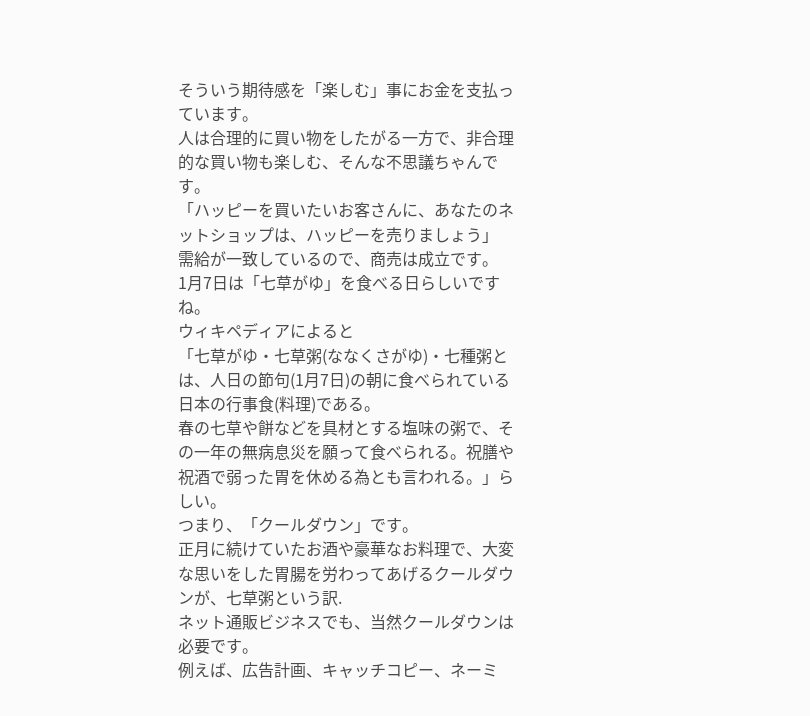そういう期待感を「楽しむ」事にお金を支払っています。
人は合理的に買い物をしたがる一方で、非合理的な買い物も楽しむ、そんな不思議ちゃんです。
「ハッピーを買いたいお客さんに、あなたのネットショップは、ハッピーを売りましょう」
需給が一致しているので、商売は成立です。
1月7日は「七草がゆ」を食べる日らしいですね。
ウィキペディアによると
「七草がゆ・七草粥(ななくさがゆ)・七種粥とは、人日の節句(1月7日)の朝に食べられている日本の行事食(料理)である。
春の七草や餅などを具材とする塩味の粥で、その一年の無病息災を願って食べられる。祝膳や祝酒で弱った胃を休める為とも言われる。」らしい。
つまり、「クールダウン」です。
正月に続けていたお酒や豪華なお料理で、大変な思いをした胃腸を労わってあげるクールダウンが、七草粥という訳.
ネット通販ビジネスでも、当然クールダウンは必要です。
例えば、広告計画、キャッチコピー、ネーミ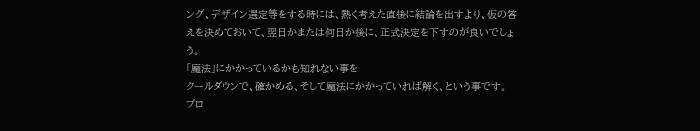ング、デザイン選定等をする時には、熱く考えた直後に結論を出すより、仮の答えを決めておいて、翌日かまたは何日か後に、正式決定を下すのが良いでしょう。
「魔法」にかかっているかも知れない事を
クールダウンで、確かめる、そして魔法にかかっていれば解く、という事です。
ブロ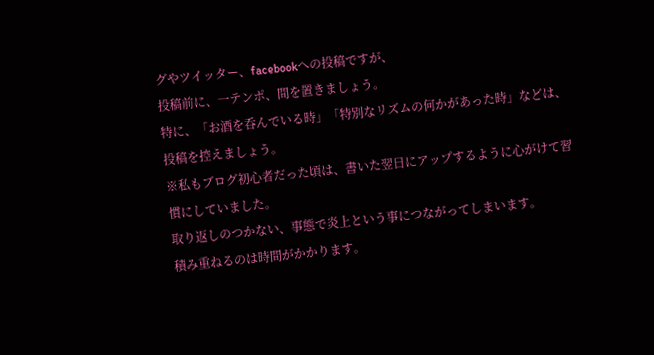グやツイッター、facebookへの投稿ですが、
投稿前に、一テンポ、間を置きましょう。
特に、「お酒を呑んでいる時」「特別なリズムの何かがあった時」などは、投稿を控えましょう。
※私もブログ初心者だった頃は、書いた翌日にアップするように心がけて習慣にしていました。
取り返しのつかない、事態で炎上という事につながってしまいます。
積み重ねるのは時間がかかります。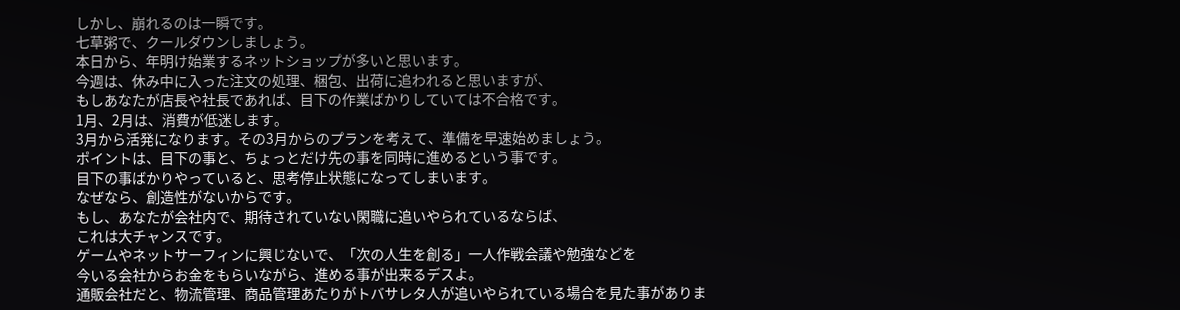しかし、崩れるのは一瞬です。
七草粥で、クールダウンしましょう。
本日から、年明け始業するネットショップが多いと思います。
今週は、休み中に入った注文の処理、梱包、出荷に追われると思いますが、
もしあなたが店長や社長であれば、目下の作業ばかりしていては不合格です。
1月、2月は、消費が低迷します。
3月から活発になります。その3月からのプランを考えて、準備を早速始めましょう。
ポイントは、目下の事と、ちょっとだけ先の事を同時に進めるという事です。
目下の事ばかりやっていると、思考停止状態になってしまいます。
なぜなら、創造性がないからです。
もし、あなたが会社内で、期待されていない閑職に追いやられているならば、
これは大チャンスです。
ゲームやネットサーフィンに興じないで、「次の人生を創る」一人作戦会議や勉強などを
今いる会社からお金をもらいながら、進める事が出来るデスよ。
通販会社だと、物流管理、商品管理あたりがトバサレタ人が追いやられている場合を見た事がありま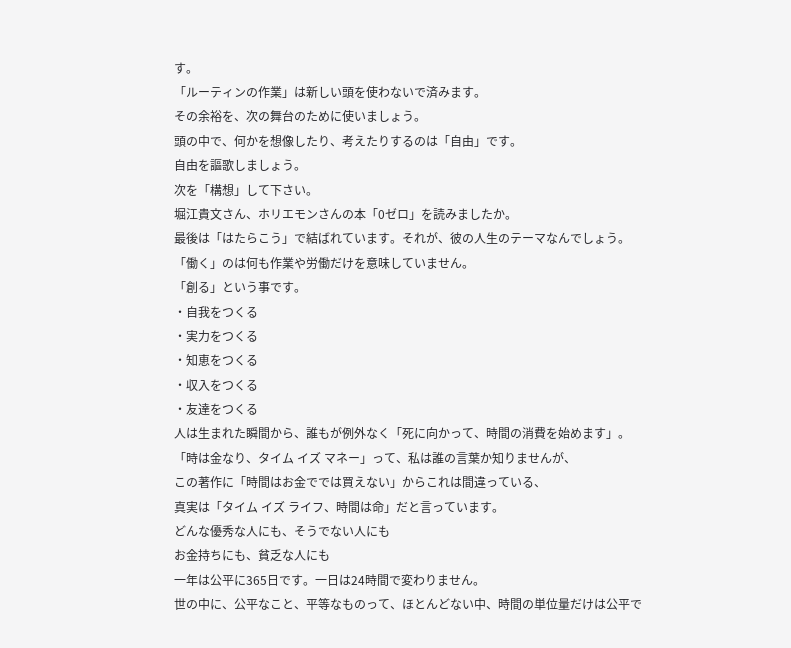す。
「ルーティンの作業」は新しい頭を使わないで済みます。
その余裕を、次の舞台のために使いましょう。
頭の中で、何かを想像したり、考えたりするのは「自由」です。
自由を謳歌しましょう。
次を「構想」して下さい。
堀江貴文さん、ホリエモンさんの本「0ゼロ」を読みましたか。
最後は「はたらこう」で結ばれています。それが、彼の人生のテーマなんでしょう。
「働く」のは何も作業や労働だけを意味していません。
「創る」という事です。
・自我をつくる
・実力をつくる
・知恵をつくる
・収入をつくる
・友達をつくる
人は生まれた瞬間から、誰もが例外なく「死に向かって、時間の消費を始めます」。
「時は金なり、タイム イズ マネー」って、私は誰の言葉か知りませんが、
この著作に「時間はお金ででは買えない」からこれは間違っている、
真実は「タイム イズ ライフ、時間は命」だと言っています。
どんな優秀な人にも、そうでない人にも
お金持ちにも、貧乏な人にも
一年は公平に365日です。一日は24時間で変わりません。
世の中に、公平なこと、平等なものって、ほとんどない中、時間の単位量だけは公平で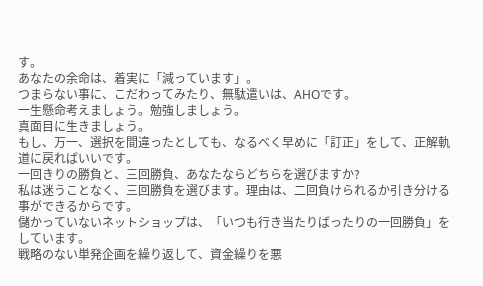す。
あなたの余命は、着実に「減っています」。
つまらない事に、こだわってみたり、無駄遣いは、AHOです。
一生懸命考えましょう。勉強しましょう。
真面目に生きましょう。
もし、万一、選択を間違ったとしても、なるべく早めに「訂正」をして、正解軌道に戻ればいいです。
一回きりの勝負と、三回勝負、あなたならどちらを選びますか?
私は迷うことなく、三回勝負を選びます。理由は、二回負けられるか引き分ける事ができるからです。
儲かっていないネットショップは、「いつも行き当たりばったりの一回勝負」をしています。
戦略のない単発企画を繰り返して、資金繰りを悪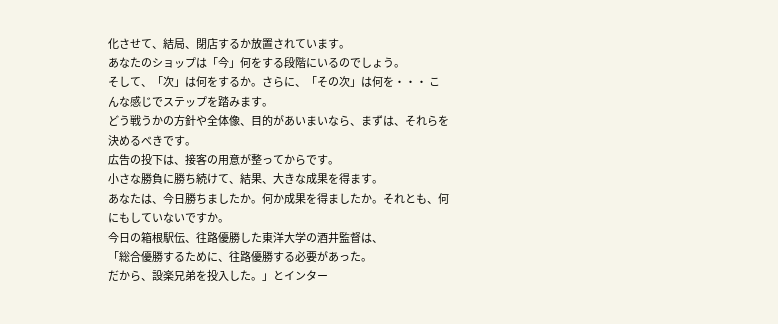化させて、結局、閉店するか放置されています。
あなたのショップは「今」何をする段階にいるのでしょう。
そして、「次」は何をするか。さらに、「その次」は何を・・・ こんな感じでステップを踏みます。
どう戦うかの方針や全体像、目的があいまいなら、まずは、それらを決めるべきです。
広告の投下は、接客の用意が整ってからです。
小さな勝負に勝ち続けて、結果、大きな成果を得ます。
あなたは、今日勝ちましたか。何か成果を得ましたか。それとも、何にもしていないですか。
今日の箱根駅伝、往路優勝した東洋大学の酒井監督は、
「総合優勝するために、往路優勝する必要があった。
だから、設楽兄弟を投入した。」とインター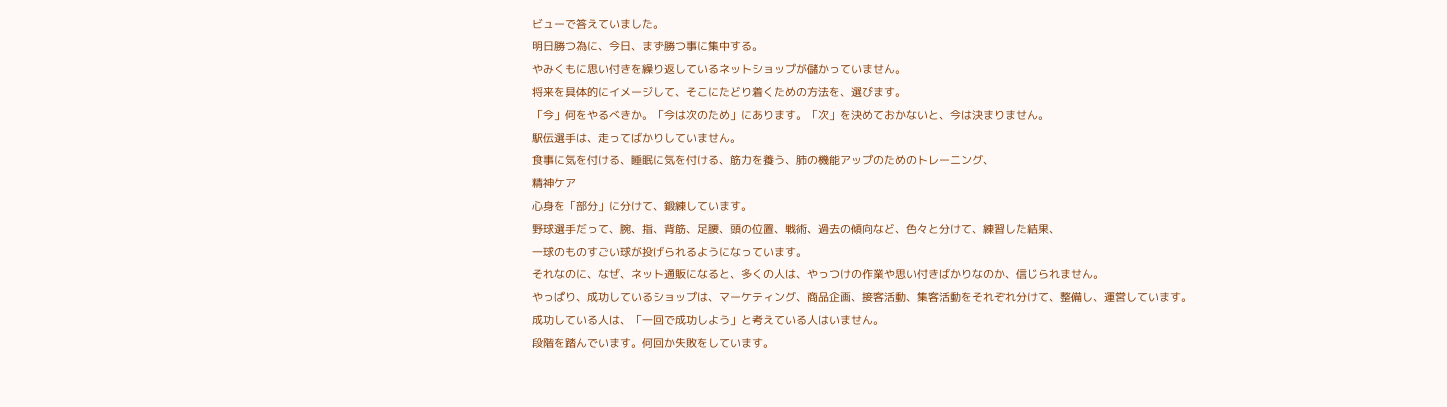ビューで答えていました。
明日勝つ為に、今日、まず勝つ事に集中する。
やみくもに思い付きを繰り返しているネットショップが儲かっていません。
将来を具体的にイメージして、そこにたどり着くための方法を、選びます。
「今」何をやるべきか。「今は次のため」にあります。「次」を決めておかないと、今は決まりません。
駅伝選手は、走ってばかりしていません。
食事に気を付ける、睡眠に気を付ける、筋力を養う、肺の機能アップのためのトレーニング、
精神ケア
心身を「部分」に分けて、鍛練しています。
野球選手だって、腕、指、背筋、足腰、頭の位置、戦術、過去の傾向など、色々と分けて、練習した結果、
一球のものすごい球が投げられるようになっています。
それなのに、なぜ、ネット通販になると、多くの人は、やっつけの作業や思い付きばかりなのか、信じられません。
やっぱり、成功しているショップは、マーケティング、商品企画、接客活動、集客活動をそれぞれ分けて、整備し、運営しています。
成功している人は、「一回で成功しよう」と考えている人はいません。
段階を踏んでいます。何回か失敗をしています。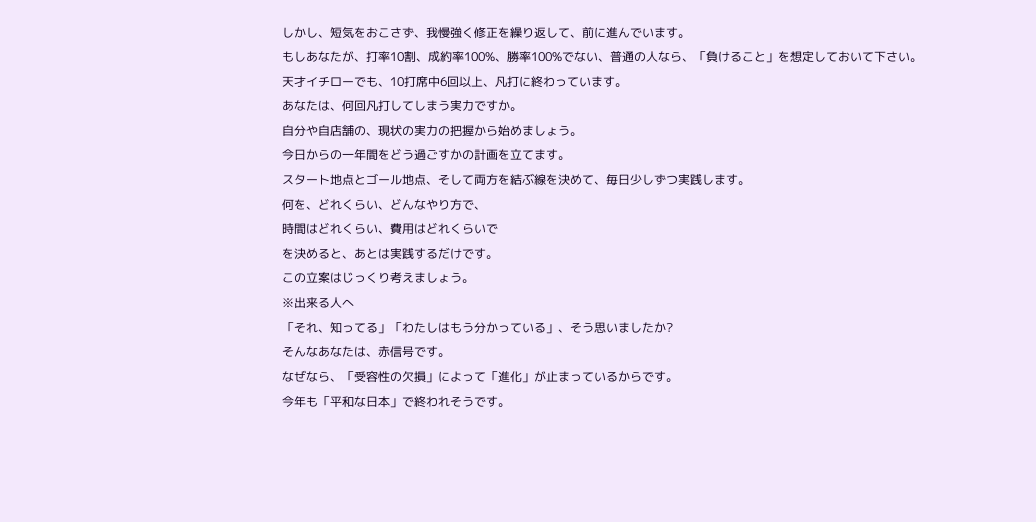しかし、短気をおこさず、我慢強く修正を繰り返して、前に進んでいます。
もしあなたが、打率10割、成約率100%、勝率100%でない、普通の人なら、「負けること」を想定しておいて下さい。
天才イチローでも、10打席中6回以上、凡打に終わっています。
あなたは、何回凡打してしまう実力ですか。
自分や自店舗の、現状の実力の把握から始めましょう。
今日からの一年間をどう過ごすかの計画を立てます。
スタート地点とゴール地点、そして両方を結ぶ線を決めて、毎日少しずつ実践します。
何を、どれくらい、どんなやり方で、
時間はどれくらい、費用はどれくらいで
を決めると、あとは実践するだけです。
この立案はじっくり考えましょう。
※出来る人へ
「それ、知ってる」「わたしはもう分かっている」、そう思いましたか?
そんなあなたは、赤信号です。
なぜなら、「受容性の欠損」によって「進化」が止まっているからです。
今年も「平和な日本」で終われそうです。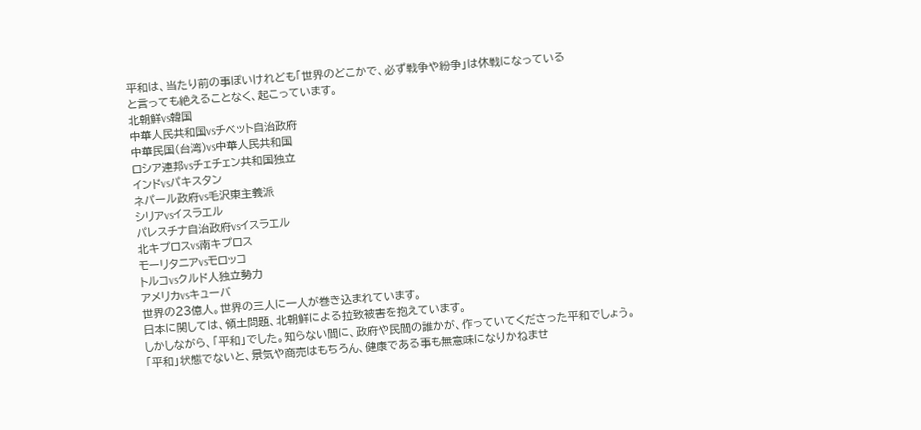平和は、当たり前の事ぽいけれども「世界のどこかで、必ず戦争や紛争」は休戦になっている
と言っても絶えることなく、起こっています。
北朝鮮vs韓国
中華人民共和国vsチベット自治政府
中華民国(台湾)vs中華人民共和国
ロシア連邦vsチェチェン共和国独立
インドvsパキスタン
ネパール政府vs毛沢東主義派
シリアvsイスラエル
パレスチナ自治政府vsイスラエル
北キプロスvs南キプロス
モーリタニアvsモロッコ
トルコvsクルド人独立勢力
アメリカvsキューバ
世界の23億人。世界の三人に一人が巻き込まれています。
日本に関しては、領土問題、北朝鮮による拉致被害を抱えています。
しかしながら、「平和」でした。知らない間に、政府や民間の誰かが、作っていてくださった平和でしょう。
「平和」状態でないと、景気や商売はもちろん、健康である事も無意味になりかねませ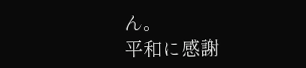ん。
平和に感謝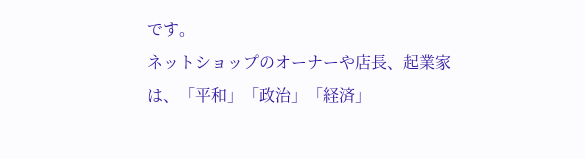です。
ネットショップのオーナーや店長、起業家は、「平和」「政治」「経済」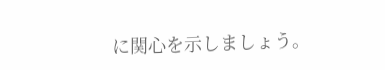に関心を示しましょう。